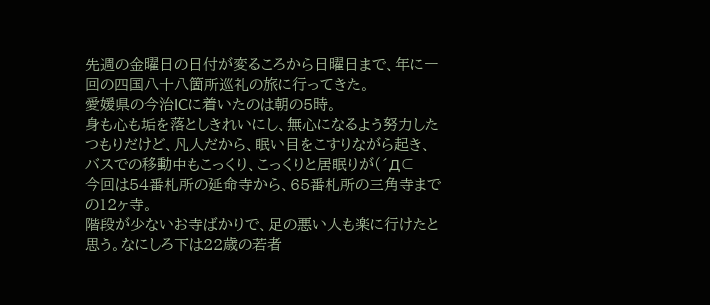先週の金曜日の日付が変るころから日曜日まで、年に一回の四国八十八箇所巡礼の旅に行ってきた。
愛媛県の今治ICに着いたのは朝の5時。
身も心も垢を落としきれいにし、無心になるよう努力したつもりだけど、凡人だから、眠い目をこすりながら起き、バスでの移動中もこっくり、こっくりと居眠りが(´Д⊂
今回は54番札所の延命寺から、65番札所の三角寺までの12ヶ寺。
階段が少ないお寺ばかりで、足の悪い人も楽に行けたと思う。なにしろ下は22歳の若者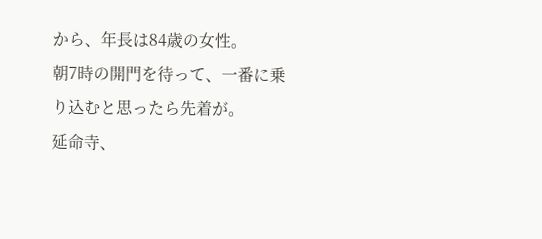から、年長は84歳の女性。
朝7時の開門を待って、一番に乗り込むと思ったら先着が。
延命寺、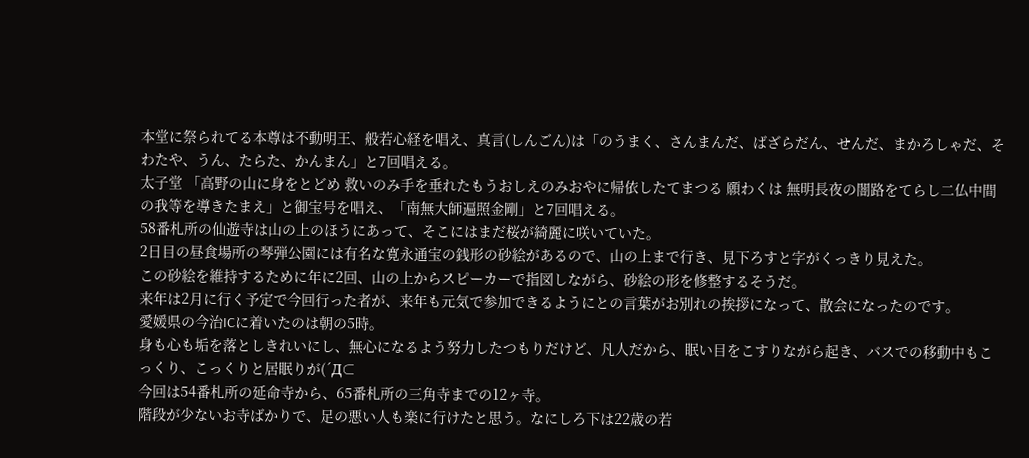本堂に祭られてる本尊は不動明王、般若心経を唱え、真言(しんごん)は「のうまく、さんまんだ、ばざらだん、せんだ、まかろしゃだ、そわたや、うん、たらた、かんまん」と7回唱える。
太子堂 「高野の山に身をとどめ 救いのみ手を垂れたもうおしえのみおやに帰依したてまつる 願わくは 無明長夜の闇路をてらし二仏中間の我等を導きたまえ」と御宝号を唱え、「南無大師遍照金剛」と7回唱える。
58番札所の仙遊寺は山の上のほうにあって、そこにはまだ桜が綺麗に咲いていた。
2日目の昼食場所の琴弾公園には有名な寛永通宝の銭形の砂絵があるので、山の上まで行き、見下ろすと字がくっきり見えた。
この砂絵を維持するために年に2回、山の上からスピーカーで指図しながら、砂絵の形を修整するそうだ。
来年は2月に行く予定で今回行った者が、来年も元気で参加できるようにとの言葉がお別れの挨拶になって、散会になったのです。
愛媛県の今治ICに着いたのは朝の5時。
身も心も垢を落としきれいにし、無心になるよう努力したつもりだけど、凡人だから、眠い目をこすりながら起き、バスでの移動中もこっくり、こっくりと居眠りが(´Д⊂
今回は54番札所の延命寺から、65番札所の三角寺までの12ヶ寺。
階段が少ないお寺ばかりで、足の悪い人も楽に行けたと思う。なにしろ下は22歳の若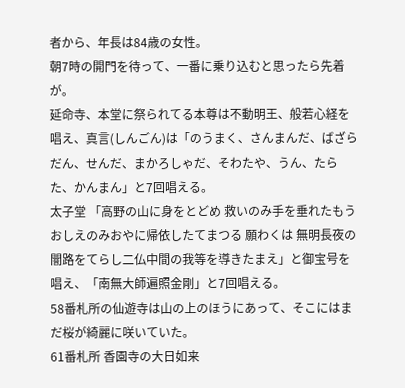者から、年長は84歳の女性。
朝7時の開門を待って、一番に乗り込むと思ったら先着が。
延命寺、本堂に祭られてる本尊は不動明王、般若心経を唱え、真言(しんごん)は「のうまく、さんまんだ、ばざらだん、せんだ、まかろしゃだ、そわたや、うん、たらた、かんまん」と7回唱える。
太子堂 「高野の山に身をとどめ 救いのみ手を垂れたもうおしえのみおやに帰依したてまつる 願わくは 無明長夜の闇路をてらし二仏中間の我等を導きたまえ」と御宝号を唱え、「南無大師遍照金剛」と7回唱える。
58番札所の仙遊寺は山の上のほうにあって、そこにはまだ桜が綺麗に咲いていた。
61番札所 香園寺の大日如来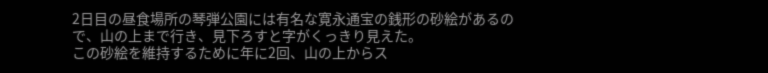2日目の昼食場所の琴弾公園には有名な寛永通宝の銭形の砂絵があるので、山の上まで行き、見下ろすと字がくっきり見えた。
この砂絵を維持するために年に2回、山の上からス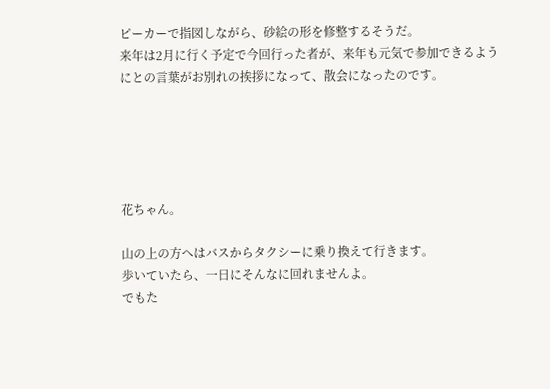ピーカーで指図しながら、砂絵の形を修整するそうだ。
来年は2月に行く予定で今回行った者が、来年も元気で参加できるようにとの言葉がお別れの挨拶になって、散会になったのです。





花ちゃん。

山の上の方へはバスからタクシーに乗り換えて行きます。
歩いていたら、一日にそんなに回れませんよ。
でもた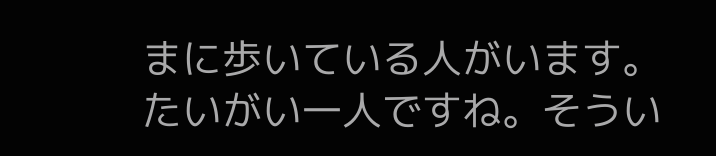まに歩いている人がいます。
たいがい一人ですね。そうい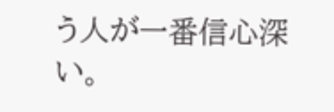う人が一番信心深い。